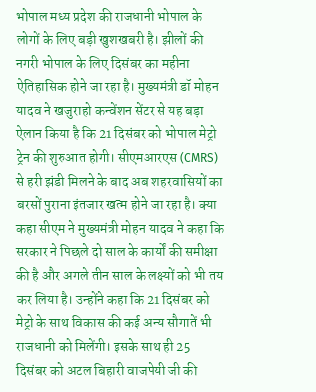भोपाल मध्य प्रदेश की राजधानी भोपाल के लोगों के लिए बड़ी खुशखबरी है। झीलों की नगरी भोपाल के लिए दिसंबर का महीना ऐतिहासिक होने जा रहा है। मुख्यमंत्री डॉ मोहन यादव ने खजुराहो कन्वेंशन सेंटर से यह बड़ा ऐलान किया है कि 21 दिसंबर को भोपाल मेट्रो ट्रेन की शुरुआत होगी। सीएमआरएस (CMRS) से हरी झंडी मिलने के बाद अब शहरवासियों का बरसों पुराना इंतजार खत्म होने जा रहा है। क्या कहा सीएम ने मुख्यमंत्री मोहन यादव ने कहा कि सरकार ने पिछले दो साल के कार्यों की समीक्षा की है और अगले तीन साल के लक्ष्यों को भी तय कर लिया है। उन्होंने कहा कि 21 दिसंबर को मेट्रो के साथ विकास की कई अन्य सौगातें भी राजधानी को मिलेंगी। इसके साथ ही 25 दिसंबर को अटल बिहारी वाजपेयी जी की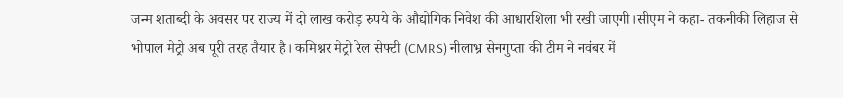जन्म शताब्दी के अवसर पर राज्य में दो लाख करोड़ रुपये के औद्योगिक निवेश की आधारशिला भी रखी जाएगी।सीएम ने कहा- तकनीकी लिहाज से भोपाल मेट्रो अब पूरी तरह तैयार है। कमिश्नर मेट्रो रेल सेफ्टी (CMRS) नीलाभ्र सेनगुप्ता की टीम ने नवंबर में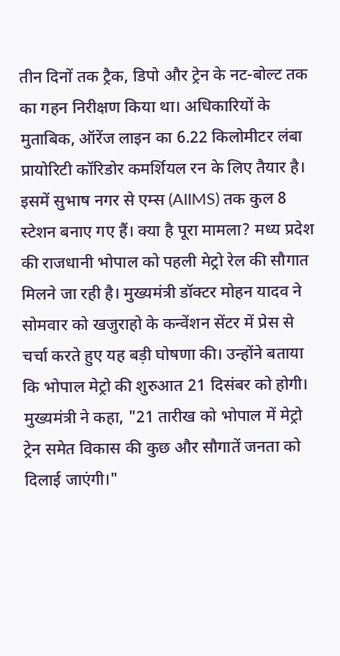तीन दिनों तक ट्रैक, डिपो और ट्रेन के नट-बोल्ट तक का गहन निरीक्षण किया था। अधिकारियों के मुताबिक, ऑरेंज लाइन का 6.22 किलोमीटर लंबा प्रायोरिटी कॉरिडोर कमर्शियल रन के लिए तैयार है। इसमें सुभाष नगर से एम्स (AIIMS) तक कुल 8 स्टेशन बनाए गए हैं। क्या है पूरा मामला? मध्य प्रदेश की राजधानी भोपाल को पहली मेट्रो रेल की सौगात मिलने जा रही है। मुख्यमंत्री डॉक्टर मोहन यादव ने सोमवार को खजुराहो के कन्वेंशन सेंटर में प्रेस से चर्चा करते हुए यह बड़ी घोषणा की। उन्होंने बताया कि भोपाल मेट्रो की शुरुआत 21 दिसंबर को होगी। मुख्यमंत्री ने कहा, "21 तारीख को भोपाल में मेट्रो ट्रेन समेत विकास की कुछ और सौगातें जनता को दिलाई जाएंगी।"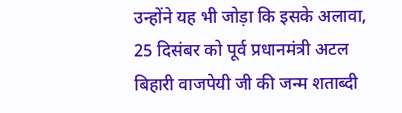उन्होंने यह भी जोड़ा कि इसके अलावा, 25 दिसंबर को पूर्व प्रधानमंत्री अटल बिहारी वाजपेयी जी की जन्म शताब्दी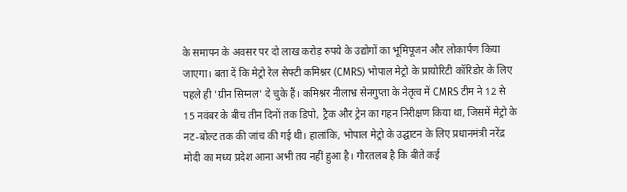के समापन के अवसर पर दो लाख करोड़ रुपये के उद्योगों का भूमिपूजन और लोकार्पण किया जाएगा। बता दें कि मेट्रो रेल सेफ्टी कमिश्नर (CMRS) भोपाल मेट्रो के प्रायोरिटी कॉरिडोर के लिए पहले ही 'ग्रीन सिग्नल' दे चुके हैं। कमिश्नर नीलाभ्र सेनगुप्ता के नेतृत्व में CMRS टीम ने 12 से 15 नवंबर के बीच तीन दिनों तक डिपो, ट्रैक और ट्रेन का गहन निरीक्षण किया था, जिसमें मेट्रो के नट-बोल्ट तक की जांच की गई थी। हालांकि, भोपाल मेट्रो के उद्घाटन के लिए प्रधानमंत्री नरेंद्र मोदी का मध्य प्रदेश आना अभी तय नहीं हुआ है। गौरतलब है कि बीते कई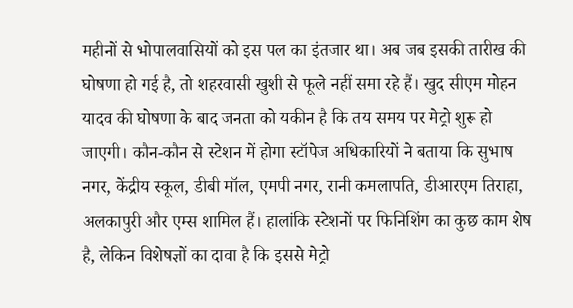महीनों से भोपालवासियों को इस पल का इंतजार था। अब जब इसकी तारीख की घोषणा हो गई है, तो शहरवासी खुशी से फूले नहीं समा रहे हैं। खुद सीएम मोहन यादव की घोषणा के बाद जनता को यकीन है कि तय समय पर मेट्रो शुरू हो जाएगी। कौन-कौन से स्टेशन में होगा स्टॉपेज अधिकारियों ने बताया कि सुभाष नगर, केंद्रीय स्कूल, डीबी मॉल, एमपी नगर, रानी कमलापति, डीआरएम तिराहा, अलकापुरी और एम्स शामिल हैं। हालांकि स्टेशनों पर फिनिशिंग का कुछ काम शेष है, लेकिन विशेषज्ञों का दावा है कि इससे मेट्रो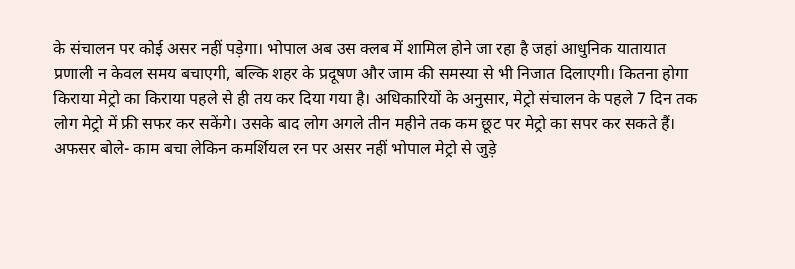के संचालन पर कोई असर नहीं पड़ेगा। भोपाल अब उस क्लब में शामिल होने जा रहा है जहां आधुनिक यातायात प्रणाली न केवल समय बचाएगी, बल्कि शहर के प्रदूषण और जाम की समस्या से भी निजात दिलाएगी। कितना होगा किराया मेट्रो का किराया पहले से ही तय कर दिया गया है। अधिकारियों के अनुसार, मेट्रो संचालन के पहले 7 दिन तक लोग मेट्रो में फ्री सफर कर सकेंगे। उसके बाद लोग अगले तीन महीने तक कम छूट पर मेट्रो का सपर कर सकते हैं। अफसर बोले- काम बचा लेकिन कमर्शियल रन पर असर नहीं भोपाल मेट्रो से जुड़े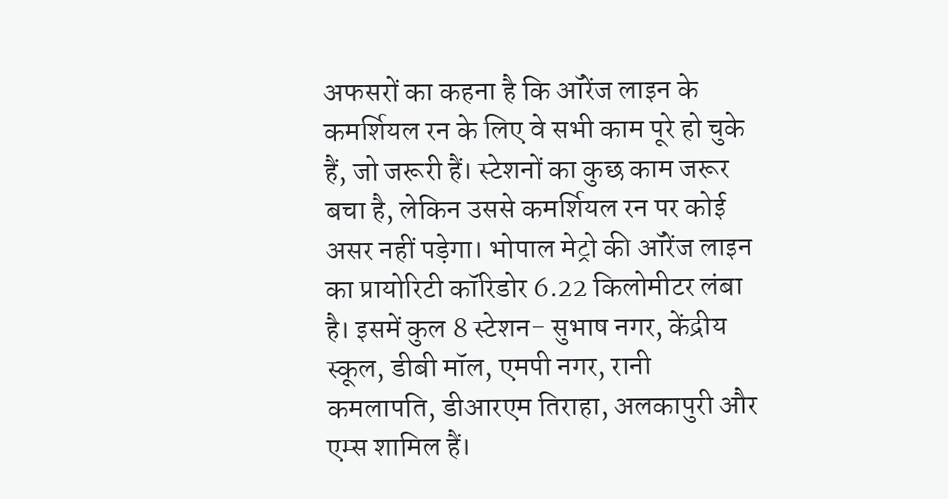अफसरों का कहना है कि ऑरेंज लाइन के कमर्शियल रन के लिए वे सभी काम पूरे हो चुके हैं, जो जरूरी हैं। स्टेशनों का कुछ काम जरूर बचा है, लेकिन उससे कमर्शियल रन पर कोई असर नहीं पड़ेगा। भोपाल मेट्रो की ऑरेंज लाइन का प्रायोरिटी कॉरिडोर 6.22 किलोमीटर लंबा है। इसमें कुल 8 स्टेशन- सुभाष नगर, केंद्रीय स्कूल, डीबी मॉल, एमपी नगर, रानी कमलापति, डीआरएम तिराहा, अलकापुरी और एम्स शामिल हैं।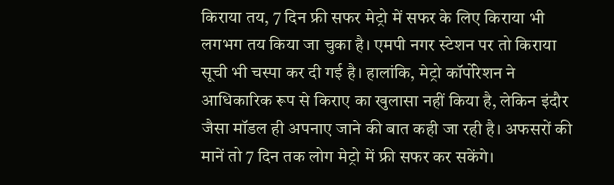किराया तय, 7 दिन फ्री सफर मेट्रो में सफर के लिए किराया भी लगभग तय किया जा चुका है। एमपी नगर स्टेशन पर तो किराया सूची भी चस्पा कर दी गई है। हालांकि, मेट्रो कॉर्पोरेशन ने आधिकारिक रूप से किराए का खुलासा नहीं किया है, लेकिन इंदौर जैसा मॉडल ही अपनाए जाने की बात कही जा रही है। अफसरों की मानें तो 7 दिन तक लोग मेट्रो में फ्री सफर कर सकेंगे।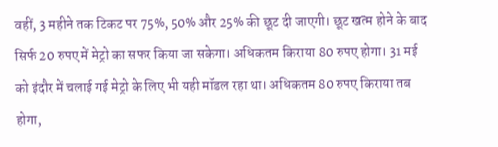वहीं, 3 महीने तक टिकट पर 75%, 50% और 25% की छूट दी जाएगी। छूट खत्म होने के बाद सिर्फ 20 रुपए में मेट्रो का सफर किया जा सकेगा। अधिकतम किराया 80 रुपए होगा। 31 मई को इंदौर में चलाई गई मेट्रो के लिए भी यही मॉडल रहा था। अधिकतम 80 रुपए किराया तब होगा,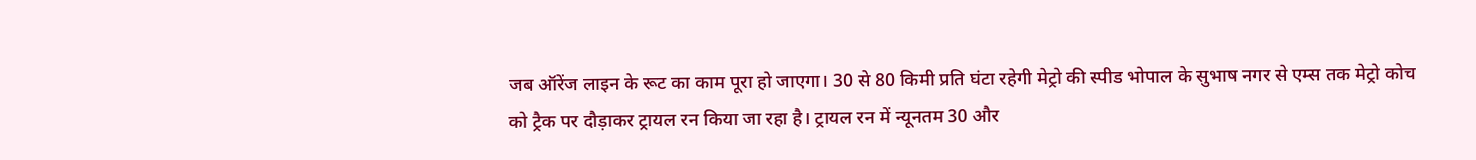जब ऑरेंज लाइन के रूट का काम पूरा हो जाएगा। 30 से 80 किमी प्रति घंटा रहेगी मेट्रो की स्पीड भोपाल के सुभाष नगर से एम्स तक मेट्रो कोच को ट्रैक पर दौड़ाकर ट्रायल रन किया जा रहा है। ट्रायल रन में न्यूनतम 30 और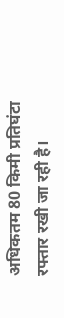अधिकतम 80 किमी प्रतिघंटा रफ्तार रखी जा रही है।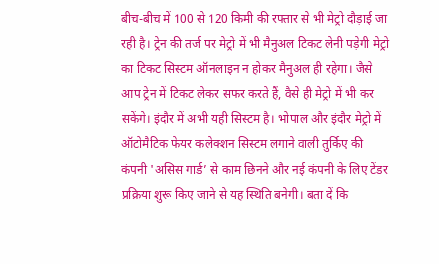बीच-बीच में 100 से 120 किमी की रफ्तार से भी मेट्रो दौड़ाई जा रही है। ट्रेन की तर्ज पर मेट्रो में भी मैनुअल टिकट लेनी पड़ेगी मेट्रो का टिकट सिस्टम ऑनलाइन न होकर मैनुअल ही रहेगा। जैसे आप ट्रेन में टिकट लेकर सफर करते हैं, वैसे ही मेट्रो में भी कर सकेंगे। इंदौर में अभी यही सिस्टम है। भोपाल और इंदौर मेट्रो में ऑटोमैटिक फेयर कलेक्शन सिस्टम लगाने वाली तुर्किए की कंपनी 'असिस गार्ड’ से काम छिनने और नई कंपनी के लिए टेंडर प्रक्रिया शुरू किए जाने से यह स्थिति बनेगी। बता दें कि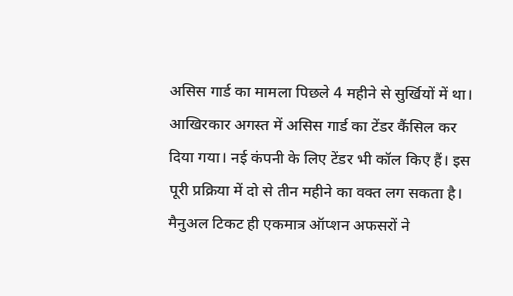असिस गार्ड का मामला पिछले 4 महीने से सुर्खियों में था। आखिरकार अगस्त में असिस गार्ड का टेंडर कैंसिल कर दिया गया। नई कंपनी के लिए टेंडर भी कॉल किए हैं। इस पूरी प्रक्रिया में दो से तीन महीने का वक्त लग सकता है। मैनुअल टिकट ही एकमात्र ऑप्शन अफसरों ने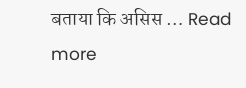बताया कि असिस … Read more